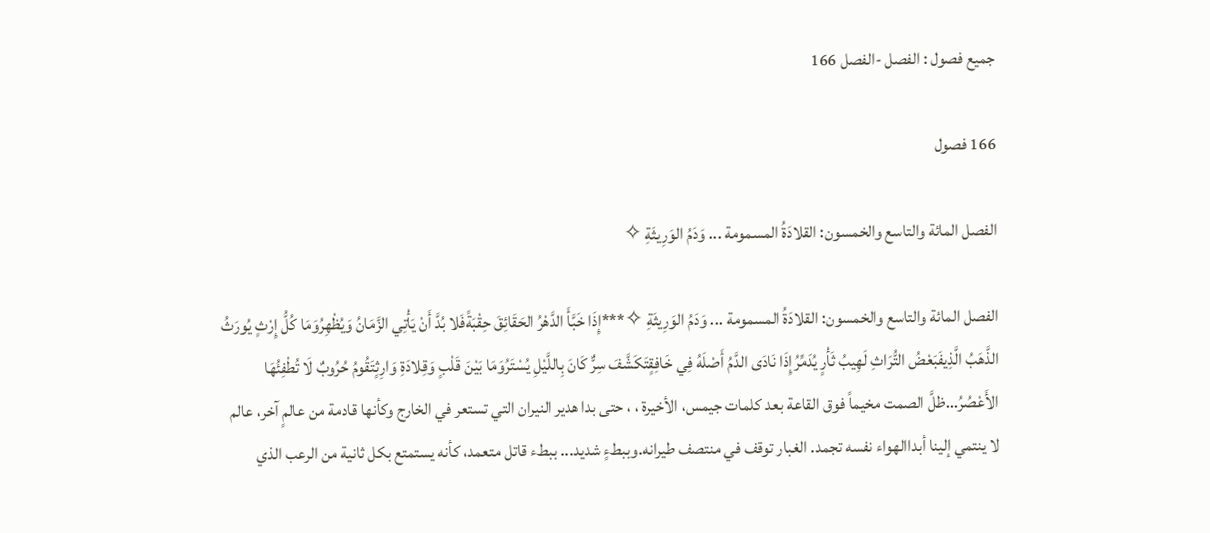جميع فصول : الفصل -الفصل 166

166 فصول

الفصل المائة والتاسع والخمسون: القلادَةُ المسمومة ... وَدَمُ الوَرِيثَةِ ✧

الفصل المائة والتاسع والخمسون: القلادَةُ المسمومة ... وَدَمُ الوَرِيثَةِ ✧***إِذَا خَبَّأَ الدَّهْرُ الحَقَائِقَ حِقْبَةًفَلا بُدَّ أَنْ يَأْتِي الزَّمَانُ وَيُظْهِرُوَمَا كُلُّ إِرْثٍ يُورَثُ الذَّهَبُ الَّذِيفَبَعْضُ التُّرَاثِ لَهِيبُ ثَأْرٍ يُدَمِّرُإِذَا نَادَى الدَّمُ أَصْلَهُ فِي خَافِقٍتَكَشَّفَ سِرٌّ كَانَ بِاللَّيْلِ يُسْتَرُوَمَا بَيْنَ قَلْبٍ وَقِلادَةِ وَارِثٍتَقُومُ حُرُوبٌ لَا تُطْفِئُهَا الأَعْصُرُ...ظلَّ الصمت مخيماً فوق القاعة بعد كلمات جيمس، الأخيرة ، ، حتى بدا هدير النيران التي تستعر في الخارج وكأنها قادمة من عالمٍ آخر، عالم لا ينتمي إلينا أبداالهواء نفسه تجمد. الغبار توقف في منتصف طيرانه.وببطءٍ شديد... ببطء قاتل متعمد، كأنه يستمتع بكل ثانية من الرعب الذي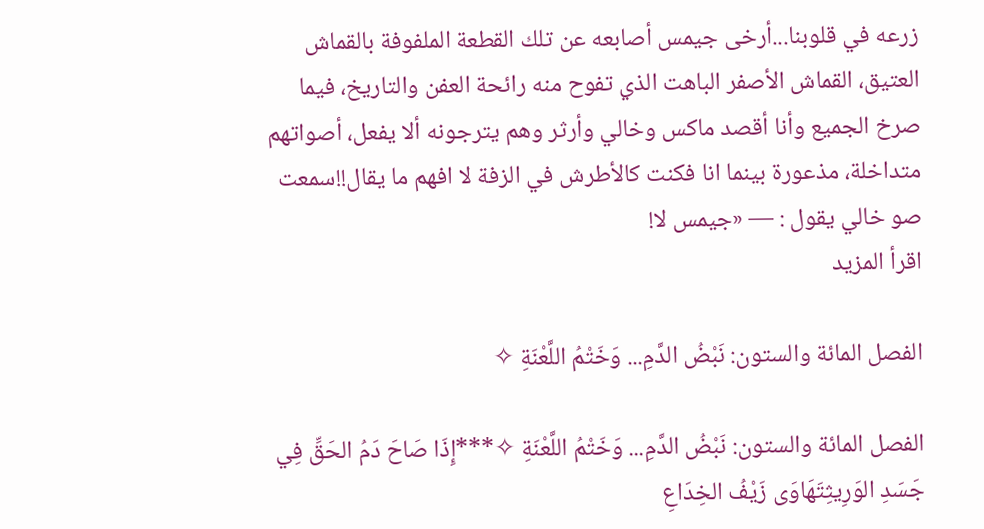زرعه في قلوبنا...أرخى جيمس أصابعه عن تلك القطعة الملفوفة بالقماش العتيق، القماش الأصفر الباهت الذي تفوح منه رائحة العفن والتاريخ، فيما صرخ الجميع وأنا أقصد ماكس وخالي وأرثر وهم يترجونه ألا يفعل، أصواتهم متداخلة، مذعورة بينما انا فكنت كالأطرش في الزفة لا افهم ما يقال!!سمعت صو خالي يقول : — «جيمس لا!
اقرأ المزيد

الفصل المائة والستون: نَبْضُ الدَّمِ... وَخَتْمُ اللَّعْنَةِ ✧

الفصل المائة والستون: نَبْضُ الدَّمِ... وَخَتْمُ اللَّعْنَةِ ✧***إِذَا صَاحَ دَمُ الحَقِّ فِي جَسَدِ الوَرِيثِتَهَاوَى زَيْفُ الخِدَاعِ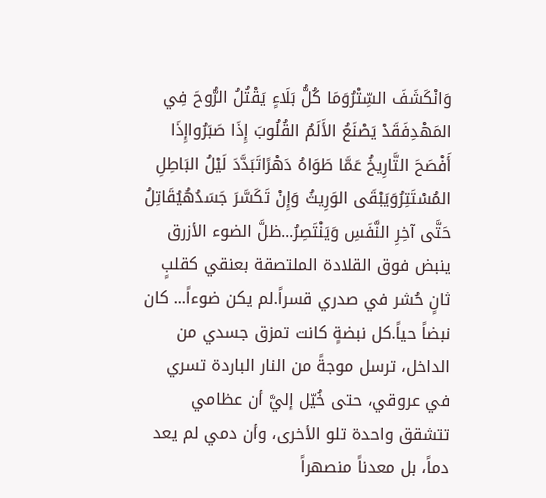وَانْكَشَفَ السِّتْرُوَمَا كُلُّ بَلَاءٍ يَقْتُلُ الرُّوحَ فِي المَهْدِفَقَدْ يَصْنَعُ الأَلَمُ القُلُوبَ إِذَا صَبَرُواإِذَا أَفْصَحَ التَّارِيخُ عَمَّا طَوَاهُ دَهْرًاتَبَدَّدَ لَيْلُ البَاطِلِ المُسْتَتِرُوَيَبْقَى الوَرِيثُ وَإِنْ تَكَسَّرَ جَسَدُهُيُقَاتِلُ حَتَّى آخِرِ النَّفَسِ وَيَنْتَصِرُ...ظلَّ الضوء الأزرق ينبض فوق القلادة الملتصقة بعنقي كقلبٍ ثانٍ حُشر في صدري قسراً.لم يكن ضوءاً... كان نبضاً حياً.كل نبضةٍ كانت تمزق جسدي من الداخل، ترسل موجةً من النار الباردة تسري في عروقي، حتى خُيّل إليَّ أن عظامي تتشقق واحدة تلو الأخرى، وأن دمي لم يعد دماً، بل معدناً منصهراً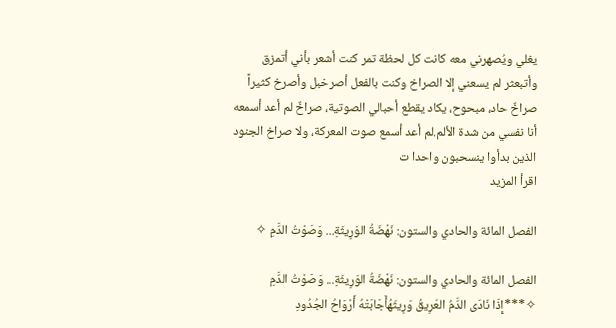يغلي ويُصهرني معه كانت كل لحظة تمر كنت أشعر بأني أتمزق وأتبعثر لم يسعني إلا الصراخ وكنت بالفعل أصرخبل وأصرخ كثيراً صراخٌ حاد، مبحوح، يكاد يقطع أحبالي الصوتية، صراخٌ لم أعد أسمعه أنا نفسي من شدة الألم.لم أعد أسمع صوت المعركة، ولا صراخ الجنود الذين بدأوا ينسحبون واحدا ت
اقرأ المزيد

الفصل المائة والحادي والستون: نَهْضَةُ الوَرِيثَةِ... وَصَوْتُ الدَّمِ ✧

الفصل المائة والحادي والستون: نَهْضَةُ الوَرِيثَةِ... وَصَوْتُ الدَّمِ ✧***إِذَا نَادَى الدَّمُ العَرِيقُ وَرِيثَهُأَجَابَتْهُ أَرْوَاحُ الجُدُودِ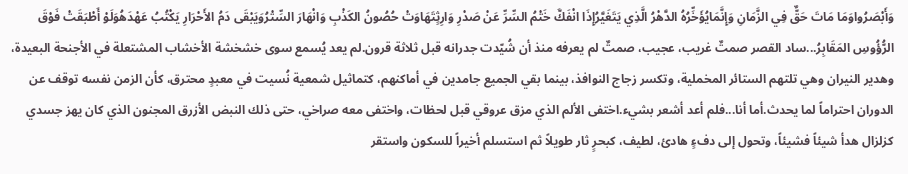وَأَبْصَرُواوَمَا مَاتَ حَقٌّ فِي الزَّمَانِ وَإِنَّمَايُؤَخِّرُهُ الدَّهْرُ الَّذِي يَتَغَيَّرُإِذَا انْفَكَّ خَتْمُ السِّرِّ عَنْ صَدْرِ وَارِثٍتَهَاوَتْ حُصُونُ الكَذْبِ وَانْهَارَ السِّتْرُوَيَبْقَى دَمُ الأَحْرَارِ يَكْتُبُ عَهْدَهُوَلَوْ أَطْبَقَتْ فَوْقَ الرُّؤُوسِ المَقَابِرُ...ساد القصر صمتٌ غريب، عجيب، صمتٌ لم يعرفه منذ أن شُيّدت جدرانه قبل ثلاثة قرون.لم يعد يُسمع سوى خشخشة الأخشاب المشتعلة في الأجنحة البعيدة، وهدير النيران وهي تلتهم الستائر المخملية، وتكسر زجاج النوافذ، بينما بقي الجميع جامدين في أماكنهم، كتماثيل شمعية نُسيت في معبدٍ محترق، كأن الزمن نفسه توقف عن الدوران احتراماً لما يحدث.أما أنا...فلم أعد أشعر بشيء.اختفى الألم الذي مزق عروقي قبل لحظات، واختفى معه صراخي، حتى ذلك النبض الأزرق المجنون الذي كان يهز جسدي كزلزال هدأ شيئاً فشيئاً، وتحول إلى دفءٍ هادئ، لطيف، كبحرٍ ثار طويلاً ثم استسلم أخيراً للسكون واستقر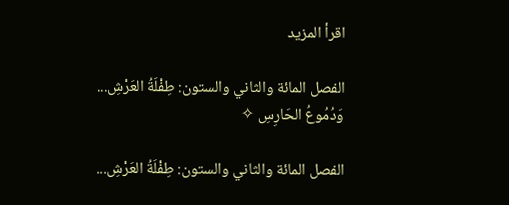اقرأ المزيد

الفصل المائة والثاني والستون: طِفْلَةُ العَرْشِ... وَدُمُوعُ الحَارِسِ ✧

الفصل المائة والثاني والستون: طِفْلَةُ العَرْشِ...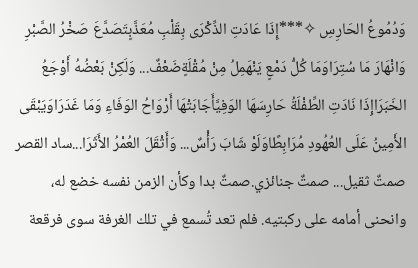وَدُمُوعُ الحَارِسِ ✧***إِذَا عَادَتِ الذِّكْرَى بِقَلْبِ مُعَذَّبٍتَصَدَّعَ صَخْرُ الصَّبْرِ وَانْهَارَ مَا سُتِرَاوَمَا كُلُّ دَمْعٍ يَنْهَمِلُ مِنْ مُقْلَةٍضَعْفٌ... وَلَكِنْ بَعْضُهُ أَوْجَعُ الخَبَرَاإِذَا نَادَتِ الطِّفْلَةُ حَارِسَهَا الوَفِيَّأَجَابَتْهَا أَرْوَاحُ الوَفَاءِ وَمَا غَدَرَاوَيَبْقَى الأَمِينُ عَلَى العُهُودِ مُرَابِطًاوَلَوْ شَابَ رَأْسٌ... وَأَثْقَلَ العُمْرُ الأَثَرَا...ساد القصر صمتٌ ثقيل... صمتٌ جنائزي.صمتٌ بدا وكأن الزمن نفسه خضع له، وانحنى أمامه على ركبتيه. فلم تعد تُسمع في تلك الغرفة سوى فرقعة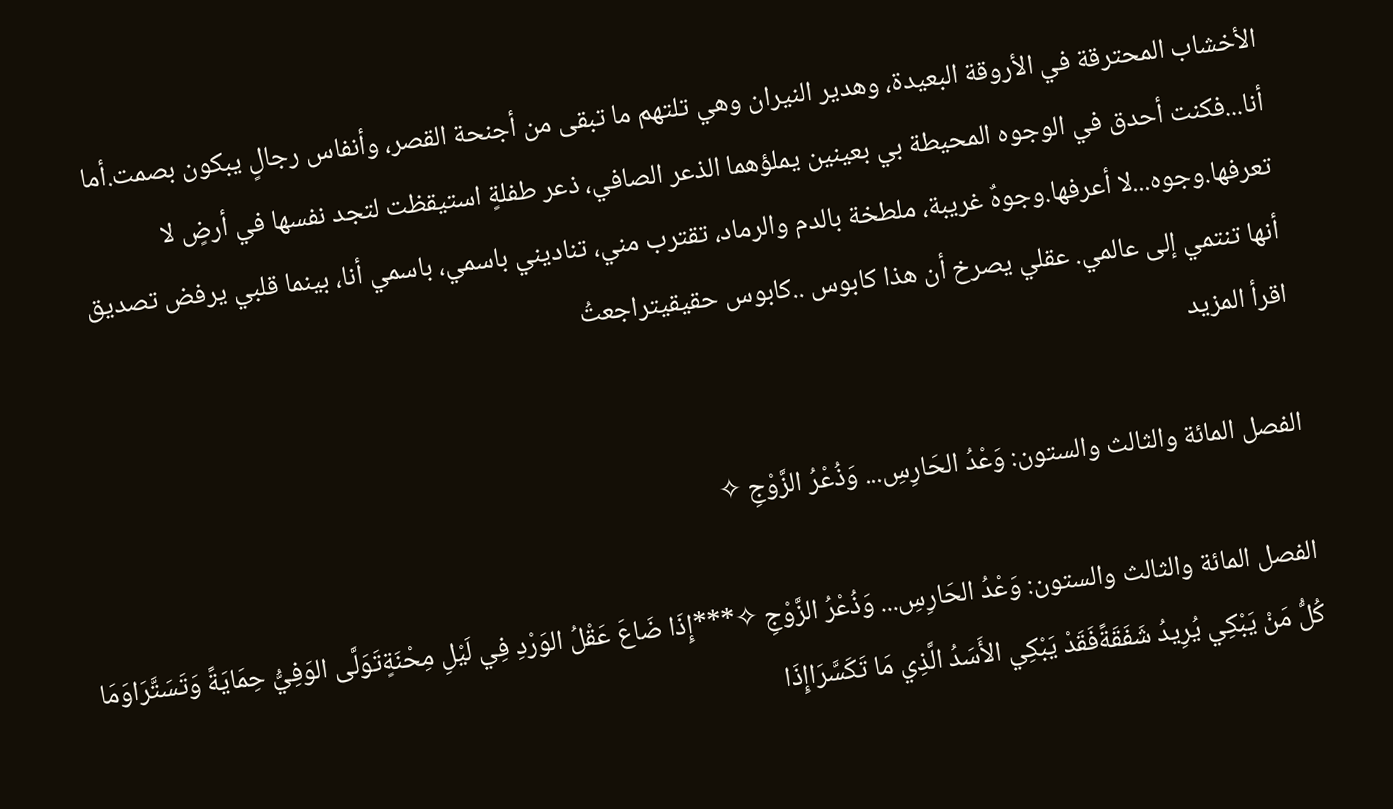الأخشاب المحترقة في الأروقة البعيدة، وهدير النيران وهي تلتهم ما تبقى من أجنحة القصر، وأنفاس رجالٍ يبكون بصمت.أما أنا...فكنت أحدق في الوجوه المحيطة بي بعينين يملؤهما الذعر الصافي، ذعر طفلةٍ استيقظت لتجد نفسها في أرضٍ لا تعرفها.وجوه...لا أعرفها.وجوهٌ غريبة، ملطخة بالدم والرماد، تقترب مني، تناديني باسمي، باسمي أنا، بينما قلبي يرفض تصديق أنها تنتمي إلى عالمي. عقلي يصرخ أن هذا كابوس ..كابوس حقيقيتراجعتُ
اقرأ المزيد

الفصل المائة والثالث والستون: وَعْدُ الحَارِسِ... وَذُعْرُ الزَّوْجِ ✧

الفصل المائة والثالث والستون: وَعْدُ الحَارِسِ... وَذُعْرُ الزَّوْجِ ✧***إِذَا ضَاعَ عَقْلُ الوَرْدِ فِي لَيْلِ مِحْنَةٍتَوَلَّى الوَفِيُّ حِمَايَةً وَتَسَتَّرَاوَمَا كُلُّ مَنْ يَبْكِي يُرِيدُ شَفَقَةًفَقَدْ يَبْكِي الأَسَدُ الَّذِي مَا تَكَسَّرَاإِذَا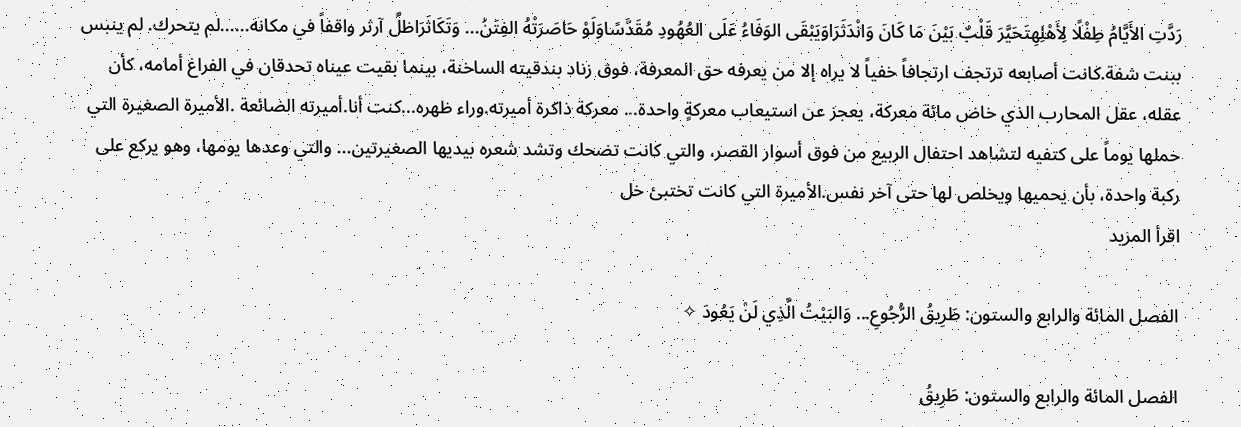رَدَّتِ الأَيَّامُ طِفْلًا لِأَهْلِهِتَحَيَّرَ قَلْبٌ بَيْنَ مَا كَانَ وَانْدَثَرَاوَيَبْقَى الوَفَاءُ عَلَى العُهُودِ مُقَدَّسًاوَلَوْ حَاصَرَتْهُ الفِتَنُ... وَتَكَاثَرَاظلَّ آرثر واقفاً في مكانه......لم يتحرك. لم ينبس ببنت شفة.كانت أصابعه ترتجف ارتجافاً خفياً لا يراه إلا من يعرفه حق المعرفة، فوق زناد بندقيته الساخنة، بينما بقيت عيناه تحدقان في الفراغ أمامه، كأن عقله، عقل المحارب الذي خاض مائة معركة، يعجز عن استيعاب معركةٍ واحدة... معركة ذاكرة أميرته.وراء ظهره...كنت أنا.أميرته الضائعة .الأميرة الصغيرة التي حملها يوماً على كتفيه لتشاهد احتفال الربيع من فوق أسوار القصر، والتي كانت تضحك وتشد شعره بيديها الصغيرتين... والتي وعدها يومها، وهو يركع على ركبة واحدة، بأن يحميها ويخلص لها حتى آخر نفس.الأميرة التي كانت تختبئ خل
اقرأ المزيد

الفصل المائة والرابع والستون: طَرِيقُ الرُّجُوعِ... وَالبَيْتُ الَّذِي لَنْ يَعُودَ ✧

الفصل المائة والرابع والستون: طَرِيقُ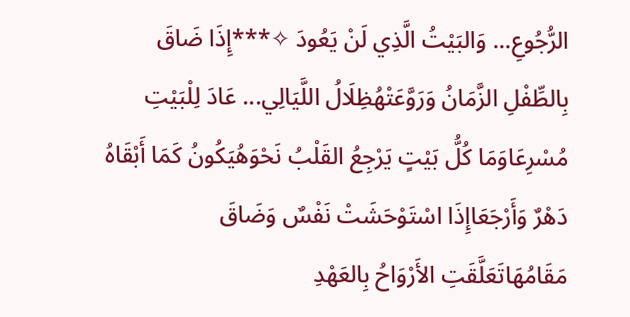الرُّجُوعِ... وَالبَيْتُ الَّذِي لَنْ يَعُودَ ✧***إِذَا ضَاقَ بِالطِّفْلِ الزَّمَانُ وَرَوَّعَتْهُظِلَالُ اللَّيَالِي... عَادَ لِلْبَيْتِ مُسْرِعَاوَمَا كُلُّ بَيْتٍ يَرْجِعُ القَلْبُ نَحْوَهُيَكُونُ كَمَا أَبْقَاهُ دَهْرٌ وَأَرْجَعَاإِذَا اسْتَوْحَشَتْ نَفْسٌ وَضَاقَ مَقَامُهَاتَعَلَّقَتِ الأَرْوَاحُ بِالعَهْدِ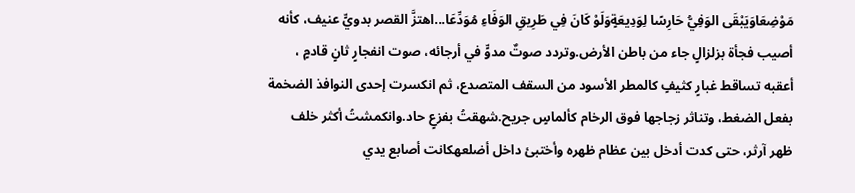مَوْضِعَاوَيَبْقَى الوَفِيُّ حَارِسًا لِوَدِيعَةٍوَلَوْ كَانَ فِي طَرِيقِ الوَفَاءِ مُوَدِّعَا...اهتزَّ القصر بدويٍّ عنيف، كأنه أصيب فجأة بزلزالٍ جاء من باطن الأرض.وتردد صوتٌ مدوٍّ في أرجائه، صوت انفجارٍ ثانٍ قادمٍ ، أعقبه تساقط غبارٍ كثيفٍ كالمطر الأسود من السقف المتصدع، ثم انكسرت إحدى النوافذ الضخمة بفعل الضغط، وتناثر زجاجها فوق الرخام كألماسٍ جريح.شهقتُ بفزعٍ حاد.وانكمشتُ أكثر خلف ظهر آرثر، حتى كدت أدخل بين عظام ظهره وأختبئ داخل أضلعهكانت أصابع يدي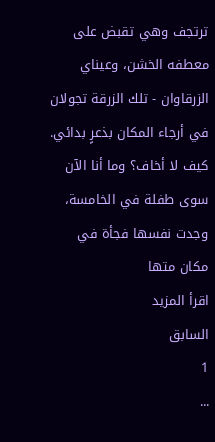ترتجف وهي تقبض على معطفه الخشن، وعيناي الزرقاوان - تلك الزرقة تجولان في أرجاء المكان بذعرٍ بدائي. كيف لا أخاف؟ وما أنا الآن سوى طفلة في الخامسة، وجدت نفسها فجأة في مكان متها
اقرأ المزيد
السابق
1
...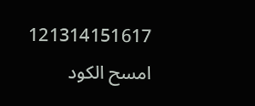121314151617
امسح الكود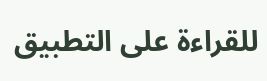للقراءة على التطبيق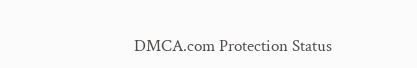DMCA.com Protection Status